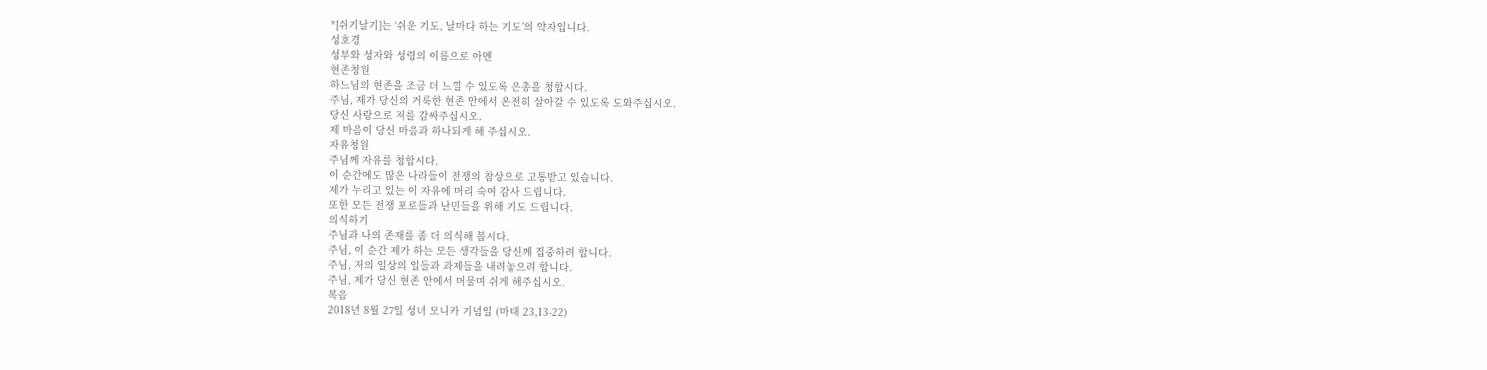*[쉬기날기]는 ‘쉬운 기도, 날마다 하는 기도’의 약자입니다.
성호경
성부와 성자와 성령의 이름으로 아멘
현존청원
하느님의 현존을 조금 더 느낄 수 있도록 은총을 청합시다.
주님, 제가 당신의 거룩한 현존 안에서 온전히 살아갈 수 있도록 도와주십시오.
당신 사랑으로 저를 감싸주십시오.
제 마음이 당신 마음과 하나되게 해 주십시오.
자유청원
주님께 자유를 청합시다.
이 순간에도 많은 나라들이 전쟁의 참상으로 고통받고 있습니다.
제가 누리고 있는 이 자유에 머리 숙여 감사 드립니다.
또한 모든 전쟁 포로들과 난민들을 위해 기도 드립니다.
의식하기
주님과 나의 존재를 좀 더 의식해 봅시다.
주님, 이 순간 제가 하는 모든 생각들을 당신께 집중하려 합니다.
주님, 저의 일상의 일들과 과제들을 내려놓으려 합니다.
주님, 제가 당신 현존 안에서 머물며 쉬게 해주십시오.
복음
2018년 8월 27일 성녀 모니카 기념일 (마태 23,13-22)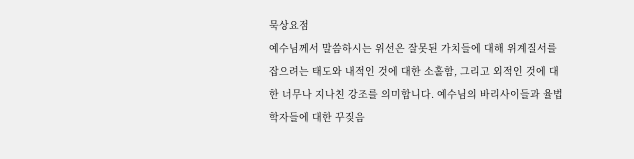묵상요점
예수님께서 말씀하시는 위선은 잘못된 가치들에 대해 위계질서를 잡으려는 태도와 내적인 것에 대한 소홀함, 그리고 외적인 것에 대한 너무나 지나친 강조를 의미합니다. 예수님의 바리사이들과 율법학자들에 대한 꾸짖음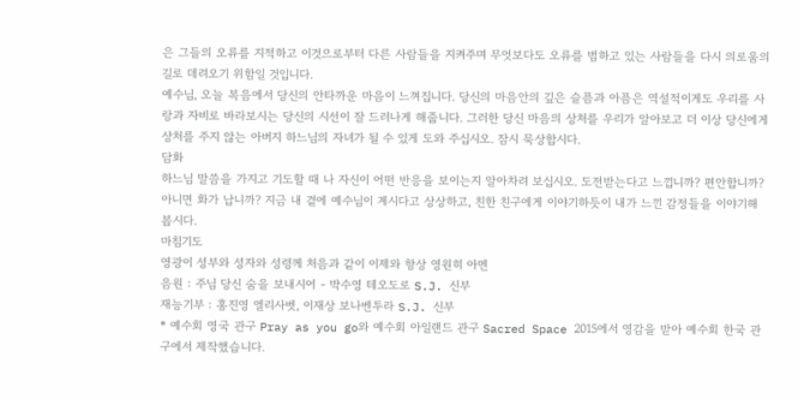은 그들의 오류를 지적하고 이것으로부터 다른 사람들을 지켜주며 무엇보다도 오류를 범하고 있는 사람들을 다시 의로움의 길로 데려오기 위함일 것입니다.
예수님, 오늘 복음에서 당신의 안타까운 마음이 느껴집니다. 당신의 마음안의 깊은 슬픔과 아픔은 역설적이게도 우리를 사랑과 자비로 바라보시는 당신의 시선이 잘 드러나게 해줍니다. 그러한 당신 마음의 상처를 우리가 알아보고 더 이상 당신에게 상처를 주지 않는 아버지 하느님의 자녀가 될 수 있게 도와 주십시오. 잠시 묵상합시다.
담화
하느님 말씀을 가지고 기도할 때 나 자신이 어떤 반응을 보이는지 알아차려 보십시오. 도전받는다고 느낍니까? 편안합니까? 아니면 화가 납니까? 지금 내 곁에 예수님이 계시다고 상상하고, 친한 친구에게 이야기하듯이 내가 느낀 감정들을 이야기해 봅시다.
마침기도
영광이 성부와 성자와 성령께 처음과 같이 이제와 항상 영원히 아멘
음원 : 주님 당신 숨을 보내시어 - 박수영 테오도로 S.J. 신부
재능기부 : 홍진영 엘리사벳, 이재상 보나벤투라 S.J. 신부
* 예수회 영국 관구 Pray as you go와 예수회 아일랜드 관구 Sacred Space 2015에서 영감을 받아 예수회 한국 관구에서 제작했습니다.